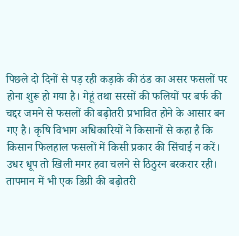पिछले दो दिनों से पड़ रही कड़ाके की ठंड का असर फसलों पर होना शुरू हो गया है। गेहूं तथा सरसों की फलियों पर बर्फ की चद्दर जमने से फसलों की बढ़ोतरी प्रभावित होने के आसार बन गए है। कृषि विभाग अधिकारियों ने किसानों से कहा है कि किसान फिलहाल फसलों में किसी प्रकार की सिंचाई न करें। उधर धूप तो खिली मगर हवा चलने से ठिठुरन बरकरार रही। तापमान में भी एक डिग्री की बढ़ोतरी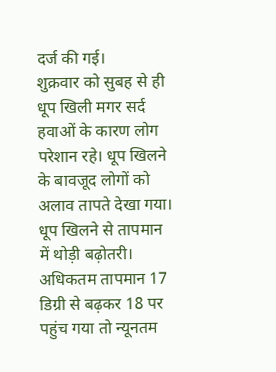दर्ज की गई।
शुक्रवार को सुबह से ही धूप खिली मगर सर्द हवाओं के कारण लोग परेशान रहे। धूप खिलने के बावजूद लोगों को अलाव तापते देखा गया। धूप खिलने से तापमान में थोड़ी बढ़ोतरी। अधिकतम तापमान 17 डिग्री से बढ़कर 18 पर पहुंच गया तो न्यूनतम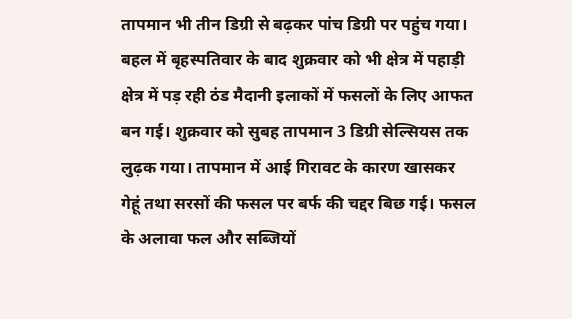तापमान भी तीन डिग्री से बढ़कर पांच डिग्री पर पहुंच गया।
बहल में बृहस्पतिवार के बाद शुक्रवार को भी क्षेत्र में पहाड़ी क्षेत्र में पड़ रही ठंड मैदानी इलाकों में फसलों के लिए आफत बन गई। शुक्रवार को सुबह तापमान 3 डिग्री सेल्सियस तक लुढ़क गया। तापमान में आई गिरावट के कारण खासकर गेहूं तथा सरसों की फसल पर बर्फ की चद्दर बिछ गई। फसल के अलावा फल और सब्जियों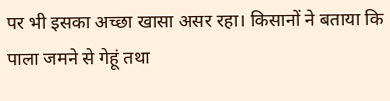पर भी इसका अच्छा खासा असर रहा। किसानों ने बताया कि पाला जमने से गेहूं तथा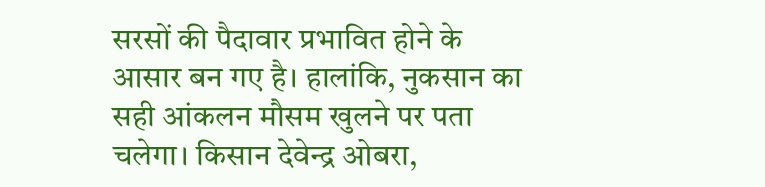सरसों की पैदावार प्रभावित होने के आसार बन गए है। हालांकि, नुकसान का सही आंकलन मौसम खुलने पर पता चलेगा। किसान देवेन्द्र ओबरा,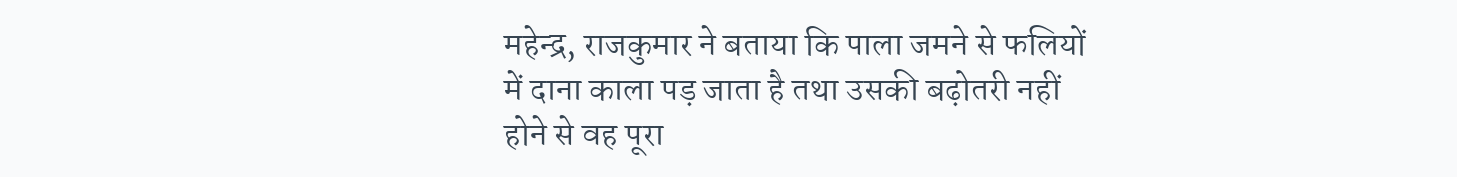महेन्द्र, राजकुमार ने बताया कि पाला जमने से फलियों में दाना काला पड़ जाता है तथा उसकी बढ़ोतरी नहीं होने से वह पूरा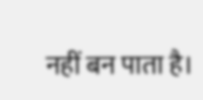नहीं बन पाता है।